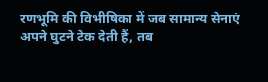रणभूमि की विभीषिका में जब सामान्य सेनाएं अपने घुटने टेक देती हैं, तब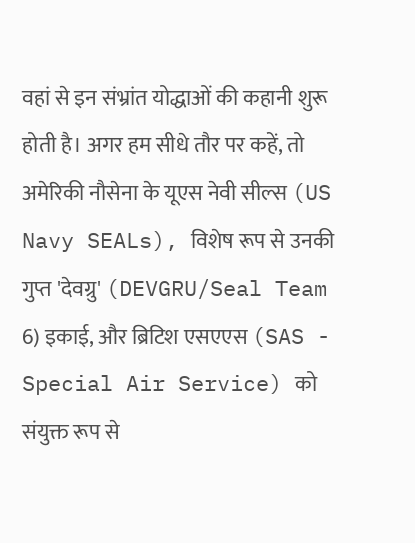वहां से इन संभ्रांत योद्धाओं की कहानी शुरू होती है। अगर हम सीधे तौर पर कहें, तो अमेरिकी नौसेना के यूएस नेवी सील्स (US Navy SEALs), विशेष रूप से उनकी गुप्त 'देवग्रु' (DEVGRU/Seal Team 6) इकाई, और ब्रिटिश एसएएस (SAS - Special Air Service) को संयुक्त रूप से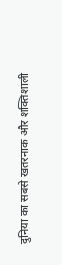दुनिया का सबसे खतरनाक और शक्तिशाली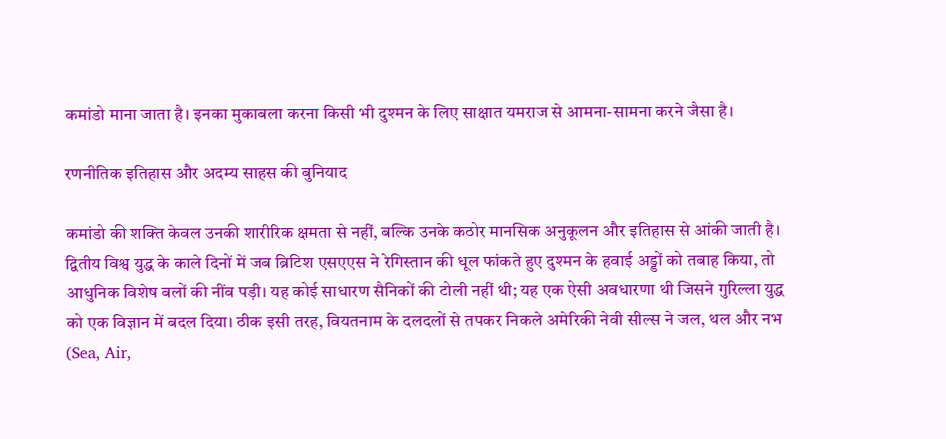कमांडो माना जाता है। इनका मुकाबला करना किसी भी दुश्मन के लिए साक्षात यमराज से आमना-सामना करने जैसा है।

रणनीतिक इतिहास और अदम्य साहस की बुनियाद

कमांडो की शक्ति केवल उनकी शारीरिक क्षमता से नहीं, बल्कि उनके कठोर मानसिक अनुकूलन और इतिहास से आंकी जाती है। द्वितीय विश्व युद्ध के काले दिनों में जब ब्रिटिश एसएएस ने रेगिस्तान की धूल फांकते हुए दुश्मन के हवाई अड्डों को तबाह किया, तो आधुनिक विशेष बलों की नींव पड़ी। यह कोई साधारण सैनिकों की टोली नहीं थी; यह एक ऐसी अवधारणा थी जिसने गुरिल्ला युद्ध को एक विज्ञान में बदल दिया। ठीक इसी तरह, वियतनाम के दलदलों से तपकर निकले अमेरिकी नेवी सील्स ने जल, थल और नभ (Sea, Air,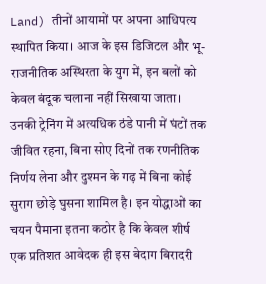Land) तीनों आयामों पर अपना आधिपत्य स्थापित किया। आज के इस डिजिटल और भू-राजनीतिक अस्थिरता के युग में, इन बलों को केवल बंदूक चलाना नहीं सिखाया जाता। उनकी ट्रेनिंग में अत्यधिक ठंडे पानी में घंटों तक जीवित रहना, बिना सोए दिनों तक रणनीतिक निर्णय लेना और दुश्मन के गढ़ में बिना कोई सुराग छोड़े घुसना शामिल है। इन योद्धाओं का चयन पैमाना इतना कठोर है कि केवल शीर्ष एक प्रतिशत आवेदक ही इस बेदाग बिरादरी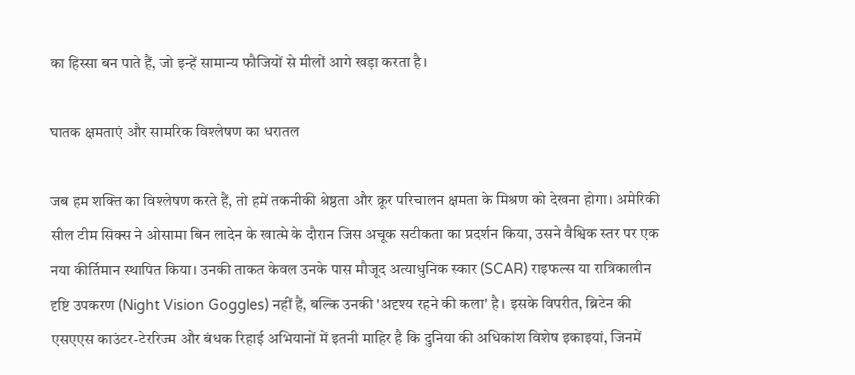का हिस्सा बन पाते हैं, जो इन्हें सामान्य फौजियों से मीलों आगे खड़ा करता है।

घातक क्षमताएं और सामरिक विश्लेषण का धरातल

जब हम शक्ति का विश्लेषण करते हैं, तो हमें तकनीकी श्रेष्ठता और क्रूर परिचालन क्षमता के मिश्रण को देखना होगा। अमेरिकी सील टीम सिक्स ने ओसामा बिन लादेन के खात्मे के दौरान जिस अचूक सटीकता का प्रदर्शन किया, उसने वैश्विक स्तर पर एक नया कीर्तिमान स्थापित किया। उनकी ताकत केवल उनके पास मौजूद अत्याधुनिक स्कार (SCAR) राइफल्स या रात्रिकालीन दृष्टि उपकरण (Night Vision Goggles) नहीं हैं, बल्कि उनकी 'अदृश्य रहने की कला' है। इसके विपरीत, ब्रिटेन की एसएएस काउंटर-टेररिज्म और बंधक रिहाई अभियानों में इतनी माहिर है कि दुनिया की अधिकांश विशेष इकाइयां, जिनमें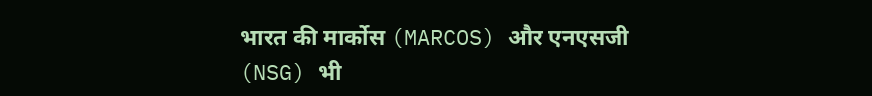भारत की मार्कोस (MARCOS) और एनएसजी (NSG) भी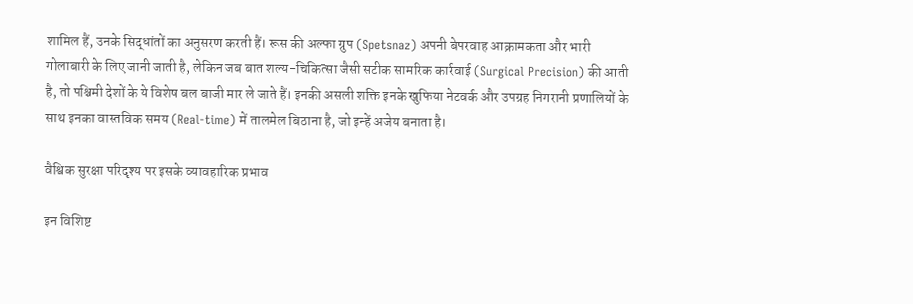शामिल हैं, उनके सिद्धांतों का अनुसरण करती हैं। रूस की अल्फा ग्रुप (Spetsnaz) अपनी बेपरवाह आक्रामकता और भारी गोलाबारी के लिए जानी जाती है, लेकिन जब बात शल्य-चिकित्सा जैसी सटीक सामरिक कार्रवाई (Surgical Precision) की आती है, तो पश्चिमी देशों के ये विशेष बल बाजी मार ले जाते हैं। इनकी असली शक्ति इनके खुफिया नेटवर्क और उपग्रह निगरानी प्रणालियों के साथ इनका वास्तविक समय (Real-time) में तालमेल बिठाना है, जो इन्हें अजेय बनाता है।

वैश्विक सुरक्षा परिदृश्य पर इसके व्यावहारिक प्रभाव

इन विशिष्ट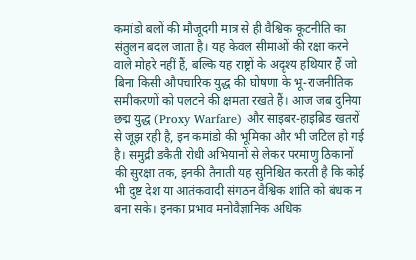कमांडो बलों की मौजूदगी मात्र से ही वैश्विक कूटनीति का संतुलन बदल जाता है। यह केवल सीमाओं की रक्षा करने वाले मोहरे नहीं हैं, बल्कि यह राष्ट्रों के अदृश्य हथियार हैं जो बिना किसी औपचारिक युद्ध की घोषणा के भू-राजनीतिक समीकरणों को पलटने की क्षमता रखते हैं। आज जब दुनिया छद्म युद्ध (Proxy Warfare) और साइबर-हाइब्रिड खतरों से जूझ रही है, इन कमांडो की भूमिका और भी जटिल हो गई है। समुद्री डकैती रोधी अभियानों से लेकर परमाणु ठिकानों की सुरक्षा तक, इनकी तैनाती यह सुनिश्चित करती है कि कोई भी दुष्ट देश या आतंकवादी संगठन वैश्विक शांति को बंधक न बना सके। इनका प्रभाव मनोवैज्ञानिक अधिक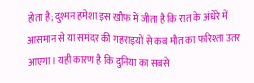होता है; दुश्मन हमेशा इस खौफ में जीता है कि रात के अंधेरे में आसमान से या समंदर की गहराइयों से कब मौत का फरिश्ता उतर आएगा। यही कारण है कि दुनिया का सबसे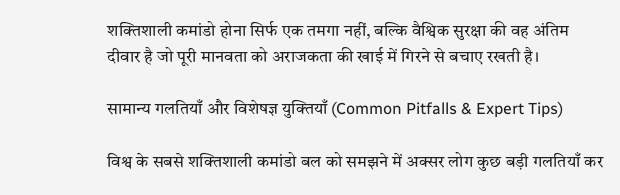शक्तिशाली कमांडो होना सिर्फ एक तमगा नहीं, बल्कि वैश्विक सुरक्षा की वह अंतिम दीवार है जो पूरी मानवता को अराजकता की खाई में गिरने से बचाए रखती है।

सामान्य गलतियाँ और विशेषज्ञ युक्तियाँ (Common Pitfalls & Expert Tips)

विश्व के सबसे शक्तिशाली कमांडो बल को समझने में अक्सर लोग कुछ बड़ी गलतियाँ कर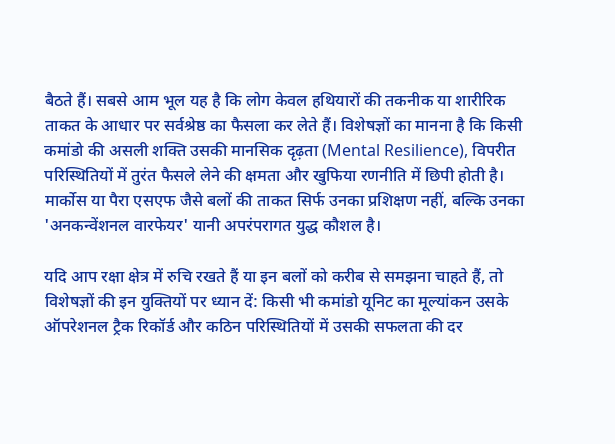बैठते हैं। सबसे आम भूल यह है कि लोग केवल हथियारों की तकनीक या शारीरिक ताकत के आधार पर सर्वश्रेष्ठ का फैसला कर लेते हैं। विशेषज्ञों का मानना है कि किसी कमांडो की असली शक्ति उसकी मानसिक दृढ़ता (Mental Resilience), विपरीत परिस्थितियों में तुरंत फैसले लेने की क्षमता और खुफिया रणनीति में छिपी होती है। मार्कोस या पैरा एसएफ जैसे बलों की ताकत सिर्फ उनका प्रशिक्षण नहीं, बल्कि उनका 'अनकन्वेंशनल वारफेयर' यानी अपरंपरागत युद्ध कौशल है।

यदि आप रक्षा क्षेत्र में रुचि रखते हैं या इन बलों को करीब से समझना चाहते हैं, तो विशेषज्ञों की इन युक्तियों पर ध्यान दें: किसी भी कमांडो यूनिट का मूल्यांकन उसके ऑपरेशनल ट्रैक रिकॉर्ड और कठिन परिस्थितियों में उसकी सफलता की दर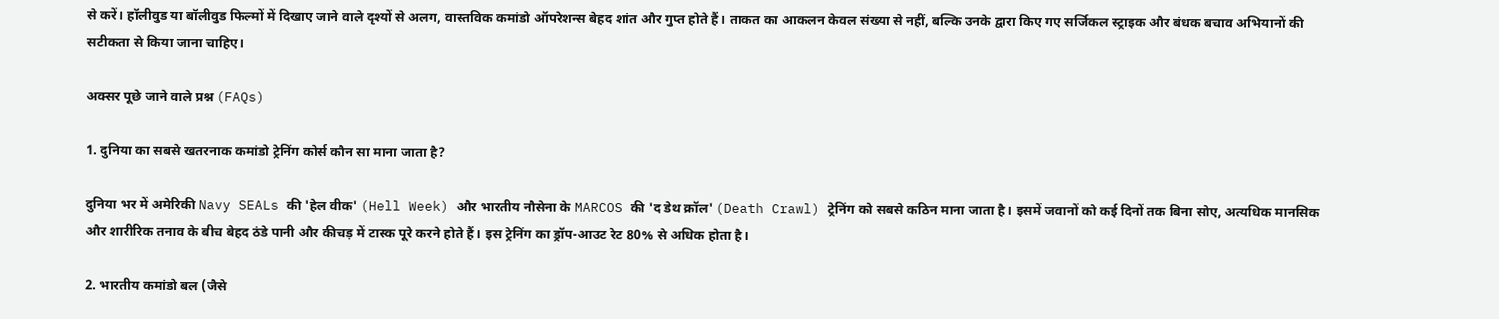से करें। हॉलीवुड या बॉलीवुड फिल्मों में दिखाए जाने वाले दृश्यों से अलग, वास्तविक कमांडो ऑपरेशन्स बेहद शांत और गुप्त होते हैं। ताकत का आकलन केवल संख्या से नहीं, बल्कि उनके द्वारा किए गए सर्जिकल स्ट्राइक और बंधक बचाव अभियानों की सटीकता से किया जाना चाहिए।

अक्सर पूछे जाने वाले प्रश्न (FAQs)

1. दुनिया का सबसे खतरनाक कमांडो ट्रेनिंग कोर्स कौन सा माना जाता है?

दुनिया भर में अमेरिकी Navy SEALs की 'हेल वीक' (Hell Week) और भारतीय नौसेना के MARCOS की 'द डेथ क्रॉल' (Death Crawl) ट्रेनिंग को सबसे कठिन माना जाता है। इसमें जवानों को कई दिनों तक बिना सोए, अत्यधिक मानसिक और शारीरिक तनाव के बीच बेहद ठंडे पानी और कीचड़ में टास्क पूरे करने होते हैं। इस ट्रेनिंग का ड्रॉप-आउट रेट 80% से अधिक होता है।

2. भारतीय कमांडो बल (जैसे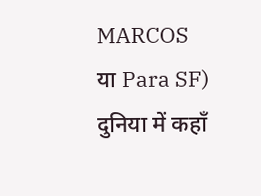MARCOS या Para SF) दुनिया में कहाँ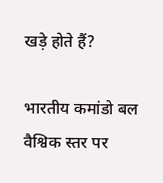खड़े होते हैं?

भारतीय कमांडो बल वैश्विक स्तर पर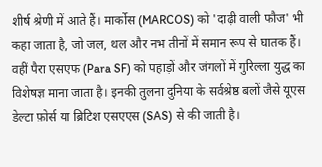शीर्ष श्रेणी में आते हैं। मार्कोस (MARCOS) को 'दाढ़ी वाली फौज' भी कहा जाता है, जो जल, थल और नभ तीनों में समान रूप से घातक हैं। वहीं पैरा एसएफ (Para SF) को पहाड़ों और जंगलों में गुरिल्ला युद्ध का विशेषज्ञ माना जाता है। इनकी तुलना दुनिया के सर्वश्रेष्ठ बलों जैसे यूएस डेल्टा फ़ोर्स या ब्रिटिश एसएएस (SAS) से की जाती है।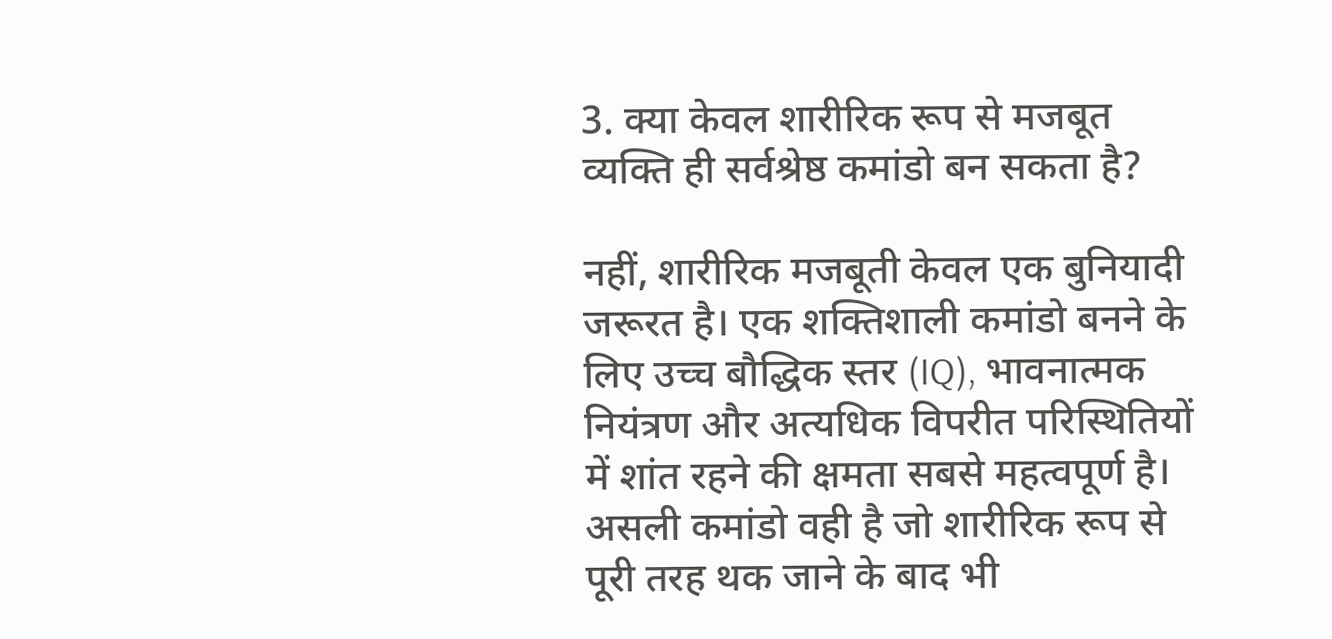3. क्या केवल शारीरिक रूप से मजबूत व्यक्ति ही सर्वश्रेष्ठ कमांडो बन सकता है?

नहीं, शारीरिक मजबूती केवल एक बुनियादी जरूरत है। एक शक्तिशाली कमांडो बनने के लिए उच्च बौद्धिक स्तर (IQ), भावनात्मक नियंत्रण और अत्यधिक विपरीत परिस्थितियों में शांत रहने की क्षमता सबसे महत्वपूर्ण है। असली कमांडो वही है जो शारीरिक रूप से पूरी तरह थक जाने के बाद भी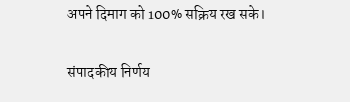अपने दिमाग को 100% सक्रिय रख सके।

संपादकीय निर्णय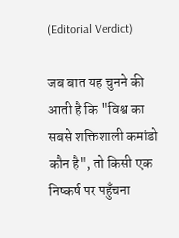(Editorial Verdict)

जब बात यह चुनने की आती है कि "विश्व का सबसे शक्तिशाली कमांडो कौन है", तो किसी एक निष्कर्ष पर पहुँचना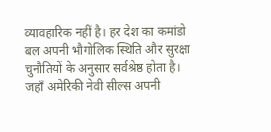व्यावहारिक नहीं है। हर देश का कमांडो बल अपनी भौगोलिक स्थिति और सुरक्षा चुनौतियों के अनुसार सर्वश्रेष्ठ होता है। जहाँ अमेरिकी नेवी सील्स अपनी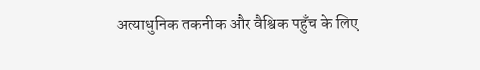अत्याधुनिक तकनीक और वैश्विक पहुँच के लिए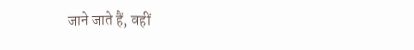जाने जाते हैं, वहीं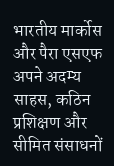भारतीय मार्कोस और पैरा एसएफ अपने अदम्य साहस, कठिन प्रशिक्षण और सीमित संसाधनों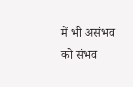में भी असंभव को संभव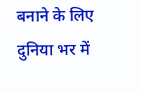बनाने के लिए दुनिया भर में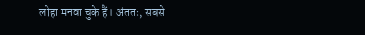लोहा मनवा चुके हैं। अंततः, सबसे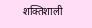शक्तिशाली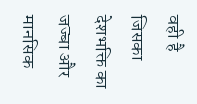वही है जिसका देशभक्ति का जज्बा और मानसिक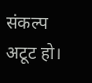संकल्प अटूट हो।